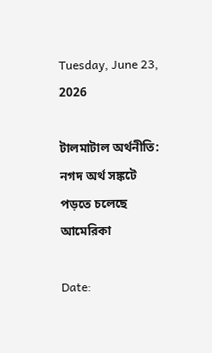Tuesday, June 23, 2026

টালমাটাল অর্থনীতি: নগদ অর্থ সঙ্কটে পড়তে চলেছে আমেরিকা

Date: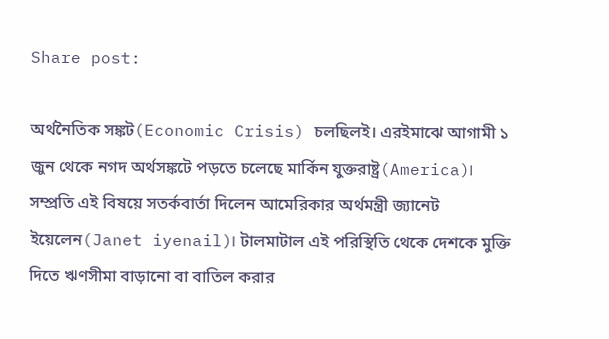Share post:

অর্থনৈতিক সঙ্কট(Economic Crisis) চলছিলই। এরইমাঝে আগামী ১ জুন থেকে নগদ অর্থসঙ্কটে পড়তে চলেছে মার্কিন যুক্তরাষ্ট্র(America)। সম্প্রতি এই বিষয়ে সতর্কবার্তা দিলেন আমেরিকার অর্থমন্ত্রী জ্যানেট ইয়েলেন(Janet iyenail)। টালমাটাল এই পরিস্থিতি থেকে দেশকে মুক্তি দিতে ঋণসীমা বাড়ানো বা বাতিল করার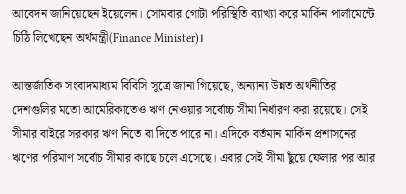আবেদন জানিয়েছেন ইয়েলেন। সোমবার গোটা পরিস্থিতি ব্যাখ্যা করে মার্কিন পার্লামেন্টে চিঠি লিখেছেন অর্থমন্ত্রী(Finance Minister)।

আন্তর্জাতিক সংবাদমাধ্যম বিবিসি সূত্রে জানা গিয়েছে, অন্যান্য উন্নত অর্থনীতির দেশগুলির মতো আমেরিকাতেও ঋণ নেওয়ার সর্বোচ্চ সীমা নির্ধারণ করা রয়েছে। সেই সীমার বাইরে সরকার ঋণ নিতে বা দিতে পারে না। এদিকে বর্তমান মার্কিন প্রশাসনের ঋণের পরিমাণ সর্বোচ সীমার কাছে চলে এসেছে। এবার সেই সীমা ছুঁয়ে ফেলার পর আর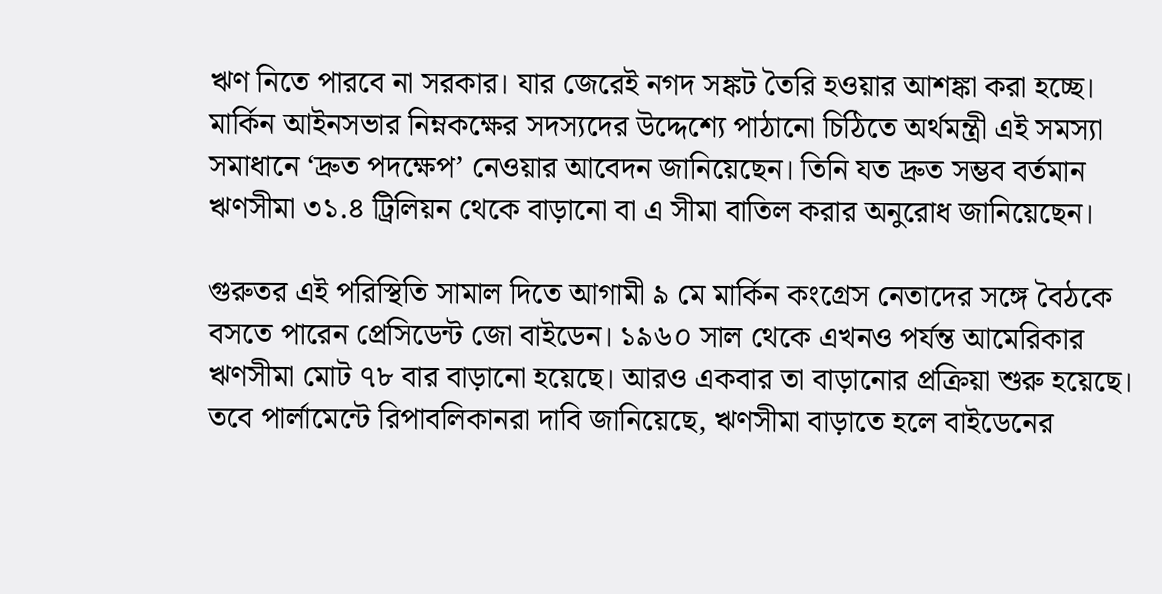ঋণ নিতে পারবে না সরকার। যার জেরেই নগদ সঙ্কট তৈরি হওয়ার আশঙ্কা করা হচ্ছে। মার্কিন আইনসভার নিম্নকক্ষের সদস্যদের উদ্দেশ্যে পাঠানো চিঠিতে অর্থমন্ত্রী এই সমস্যা সমাধানে ‘দ্রুত পদক্ষেপ’ নেওয়ার আবেদন জানিয়েছেন। তিনি যত দ্রুত সম্ভব বর্তমান ঋণসীমা ৩১.৪ ট্রিলিয়ন থেকে বাড়ানো বা এ সীমা বাতিল করার অনুরোধ জানিয়েছেন।

গুরুতর এই পরিস্থিতি সামাল দিতে আগামী ৯ মে মার্কিন কংগ্রেস নেতাদের সঙ্গে বৈঠকে বসতে পারেন প্রেসিডেন্ট জো বাইডেন। ১৯৬০ সাল থেকে এখনও পর্যন্ত আমেরিকার ঋণসীমা মোট ৭৮ বার বাড়ানো হয়েছে। আরও একবার তা বাড়ানোর প্রক্রিয়া শুরু হয়েছে। তবে পার্লামেন্টে রিপাবলিকানরা দাবি জানিয়েছে, ঋণসীমা বাড়াতে হলে বাইডেনের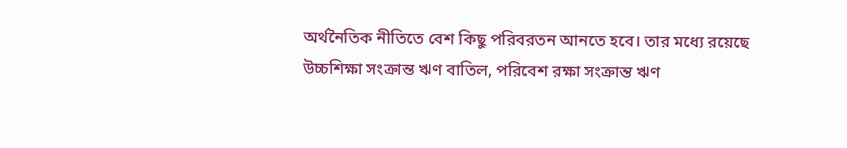অর্থনৈতিক নীতিতে বেশ কিছু পরিবরতন আনতে হবে। তার মধ্যে রয়েছে উচ্চশিক্ষা সংক্রান্ত ঋণ বাতিল, পরিবেশ রক্ষা সংক্রান্ত ঋণ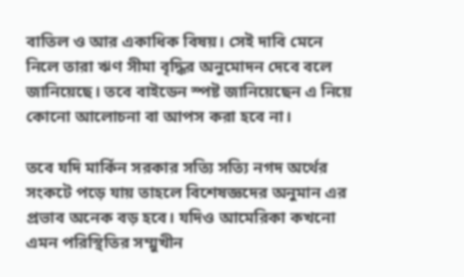বাতিল ও আর একাধিক বিষয়। সেই দাবি মেনে নিলে তারা ঋণ সীমা বৃদ্ধির অনুমোদন দেবে বলে জানিয়েছে। তবে বাইডেন স্পষ্ট জানিয়েছেন এ নিয়ে কোনো আলোচনা বা আপস করা হবে না।

তবে যদি মার্কিন সরকার সত্যি সত্যি নগদ অর্থের সংকটে পড়ে যায় তাহলে বিশেষজ্ঞদের অনুমান এর প্রভাব অনেক বড় হবে। যদিও আমেরিকা কখনো এমন পরিস্থিতির সম্মুখীন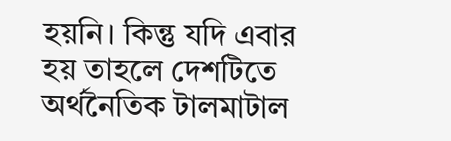হয়নি। কিন্তু যদি এবার হয় তাহলে দেশটিতে অর্থনৈতিক টালমাটাল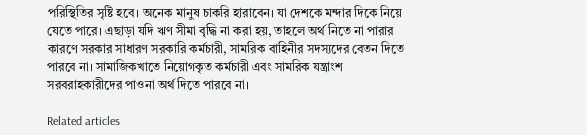পরিস্থিতির সৃষ্টি হবে। অনেক মানুষ চাকরি হারাবেন। যা দেশকে মন্দার দিকে নিয়ে যেতে পারে। এছাড়া যদি ঋণ সীমা বৃদ্ধি না করা হয়, তাহলে অর্থ নিতে না পারার কারণে সরকার সাধারণ সরকারি কর্মচারী, সামরিক বাহিনীর সদস্যদের বেতন দিতে পারবে না। সামাজিকখাতে নিয়োগকৃত কর্মচারী এবং সামরিক যন্ত্রাংশ সরবরাহকারীদের পাওনা অর্থ দিতে পারবে না।

Related articles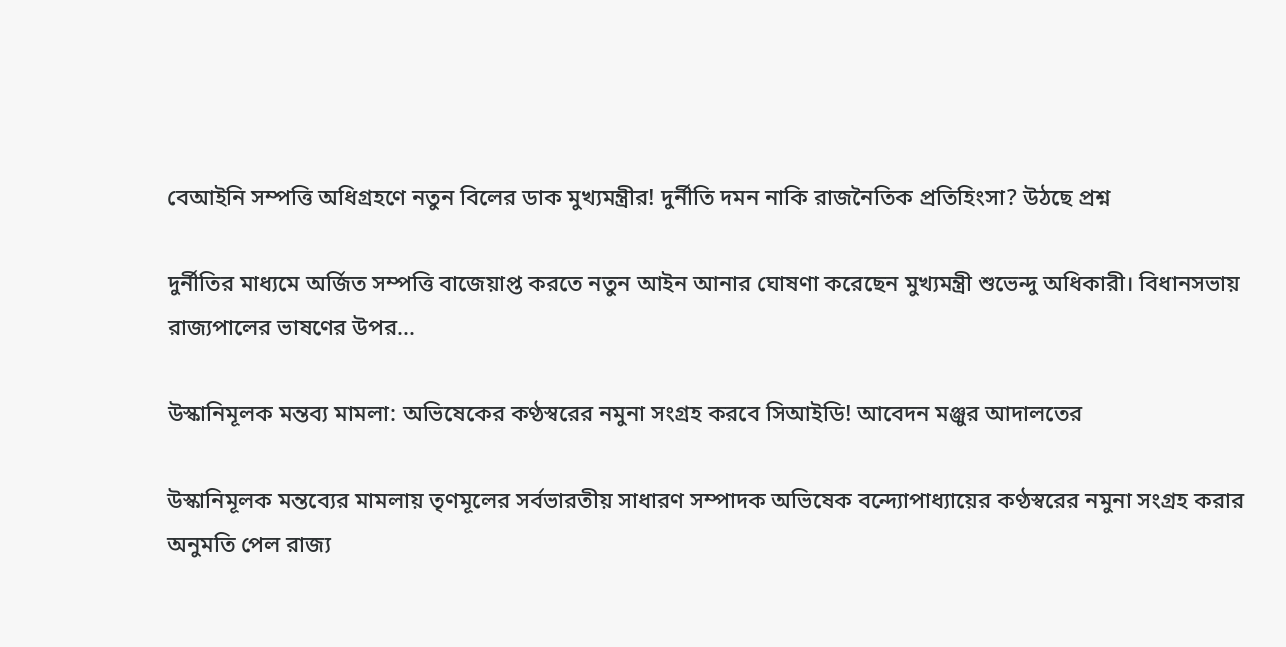বেআইনি সম্পত্তি অধিগ্রহণে নতুন বিলের ডাক মুখ্যমন্ত্রীর! দুর্নীতি দমন নাকি রাজনৈতিক প্রতিহিংসা? উঠছে প্রশ্ন

দুর্নীতির মাধ্যমে অর্জিত সম্পত্তি বাজেয়াপ্ত করতে নতুন আইন আনার ঘোষণা করেছেন মুখ্যমন্ত্রী শুভেন্দু অধিকারী। বিধানসভায় রাজ্যপালের ভাষণের উপর...

উস্কানিমূলক মন্তব্য মামলা: অভিষেকের কণ্ঠস্বরের নমুনা সংগ্রহ করবে সিআইডি! আবেদন মঞ্জুর আদালতের

উস্কানিমূলক মন্তব্যের মামলায় তৃণমূলের সর্বভারতীয় সাধারণ সম্পাদক অভিষেক বন্দ্যোপাধ্যায়ের কণ্ঠস্বরের নমুনা সংগ্রহ করার অনুমতি পেল রাজ্য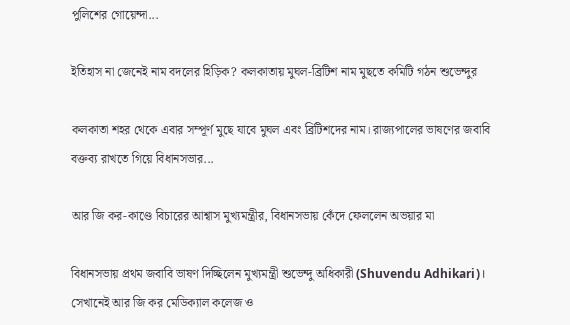পুলিশের গোয়েন্দা...

ইতিহাস না জেনেই নাম বদলের হিড়িক? কলকাতায় মুঘল-ব্রিটিশ নাম মুছতে কমিটি গঠন শুভেন্দুর

কলকাতা শহর থেকে এবার সম্পূর্ণ মুছে যাবে মুঘল এবং ব্রিটিশদের নাম। রাজ্যপালের ভাষণের জবাবি বক্তব্য রাখতে গিয়ে বিধানসভার...

আর জি কর-কাণ্ডে বিচারের আশ্বাস মুখ্যমন্ত্রীর, বিধানসভায় কেঁদে ফেললেন অভয়ার মা

বিধানসভায় প্রথম জবাবি ভাষণ দিচ্ছিলেন মুখ্যমন্ত্রী শুভেন্দু অধিকারী (Shuvendu Adhikari)। সেখানেই আর জি কর মেডিক্যাল কলেজ ও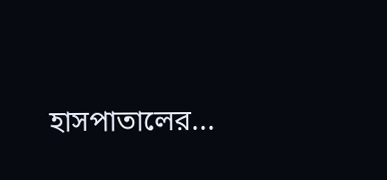হাসপাতালের...